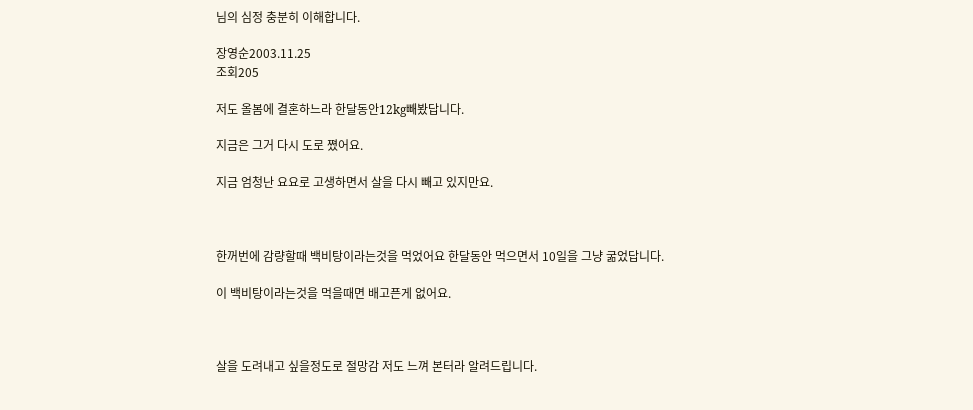님의 심정 충분히 이해합니다.

장영순2003.11.25
조회205

저도 올봄에 결혼하느라 한달동안12kg빼봤답니다.

지금은 그거 다시 도로 쪘어요.

지금 엄청난 요요로 고생하면서 살을 다시 빼고 있지만요.



한꺼번에 감량할때 백비탕이라는것을 먹었어요 한달동안 먹으면서 10일을 그냥 굶었답니다.

이 백비탕이라는것을 먹을때면 배고픈게 없어요.



살을 도려내고 싶을정도로 절망감 저도 느껴 본터라 알려드립니다.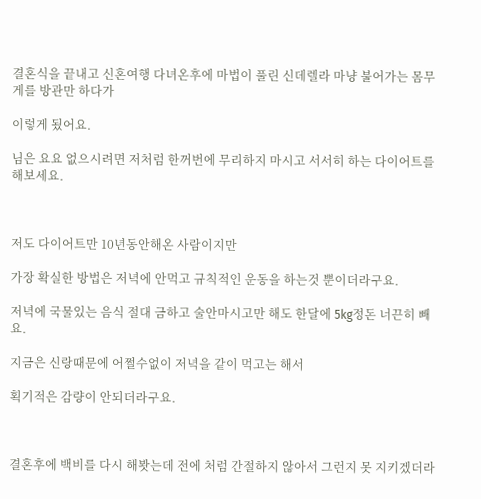결혼식을 끝내고 신혼여행 다녀온후에 마법이 풀린 신데렐라 마냥 불어가는 몸무게를 방관만 하다가

이렇게 됬어요.

님은 요요 없으시려면 저처럼 한꺼번에 무리하지 마시고 서서히 하는 다이어트를 해보세요.



저도 다이어트만 10년동안해온 사람이지만

가장 확실한 방법은 저녁에 안먹고 규칙적인 운동을 하는것 뿐이더라구요.

저녁에 국물있는 음식 절대 금하고 술안마시고만 해도 한달에 5kg정돈 너끈히 빼요.

지금은 신랑때문에 어쩔수없이 저녁을 같이 먹고는 해서

획기적은 감량이 안되더라구요.



결혼후에 백비를 다시 해봣는데 전에 처럼 간절하지 않아서 그런지 못 지키겠더라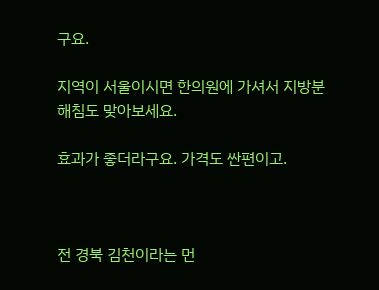구요.

지역이 서울이시면 한의원에 가셔서 지방분해침도 맞아보세요.

효과가 좋더라구요. 가격도 싼편이고.



전 경북 김천이라는 먼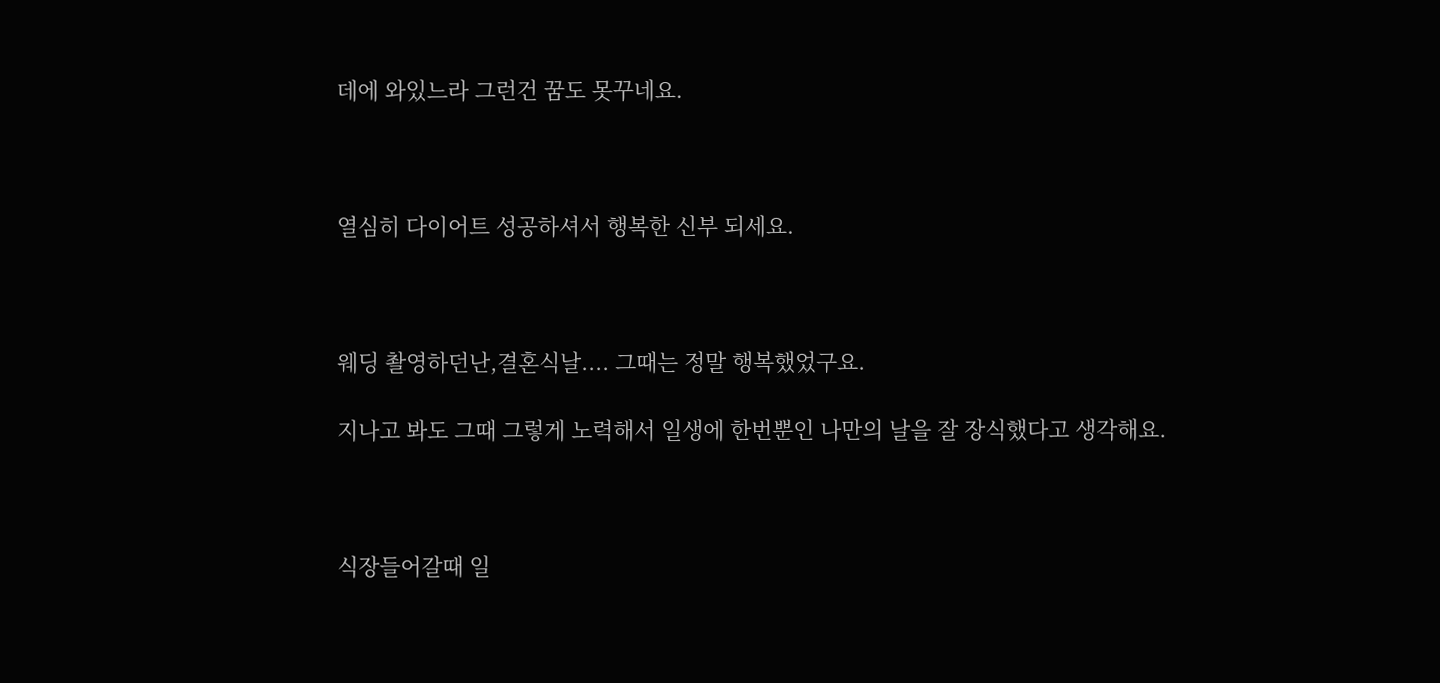데에 와있느라 그런건 꿈도 못꾸네요.



열심히 다이어트 성공하셔서 행복한 신부 되세요.



웨딩 촬영하던난,결혼식날.... 그때는 정말 행복했었구요.

지나고 봐도 그때 그렇게 노력해서 일생에 한번뿐인 나만의 날을 잘 장식했다고 생각해요.



식장들어갈때 일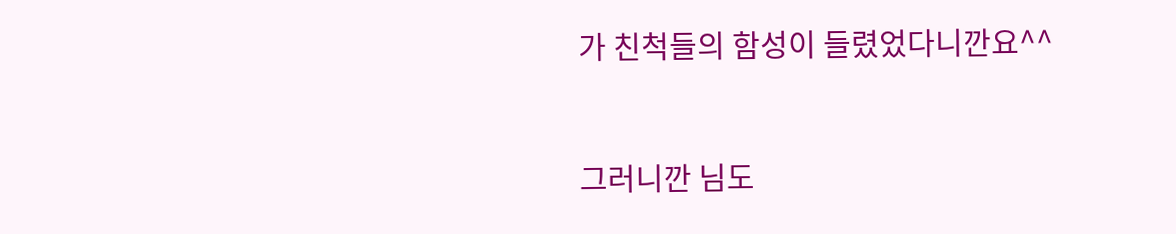가 친척들의 함성이 들렸었다니깐요^^



그러니깐 님도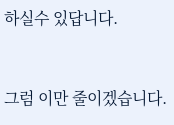하실수 있답니다.



그럼 이만 줄이겠습니다.